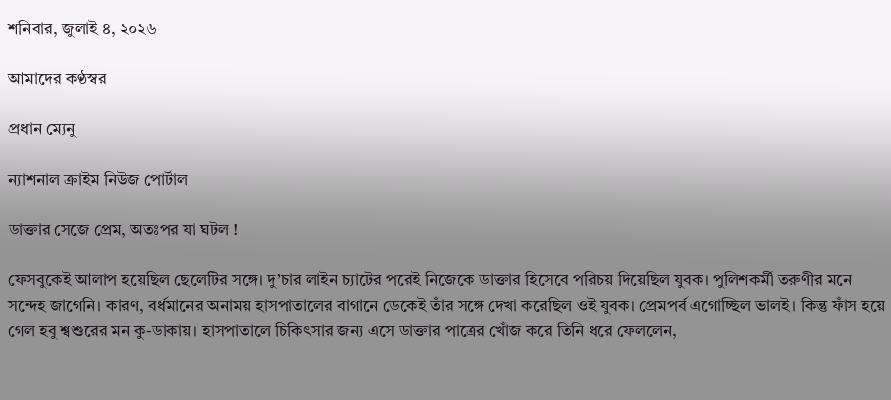শনিবার, জুলাই ৪, ২০২৬

আমাদের কণ্ঠস্বর

প্রধান ম্যেনু

ন্যাশনাল ক্রাইম নিউজ পোর্টাল

ডাক্তার সেজে প্রেম, অতঃপর যা ঘটল !

ফেসবুকেই আলাপ হয়েছিল ছেলেটির সঙ্গে। দু’চার লাইন চ্যাটের পরেই নিজেকে ডাক্তার হিসেবে পরিচয় দিয়েছিল যুবক। পুলিশকর্মী তরুণীর মনে সন্দেহ জাগেনি। কারণ, বর্ধমানের অনাময় হাসপাতালের বাগানে ডেকেই তাঁর সঙ্গে দেখা করেছিল ওই যুবক। প্রেমপর্ব এগোচ্ছিল ভালই। কিন্তু ফাঁস হয়ে গেল হবু শ্বশুরের মন কু-ডাকায়। হাসপাতালে চিকিৎসার জন্য এসে ডাক্তার পাত্রের খোঁজ করে তিনি ধরে ফেললেন,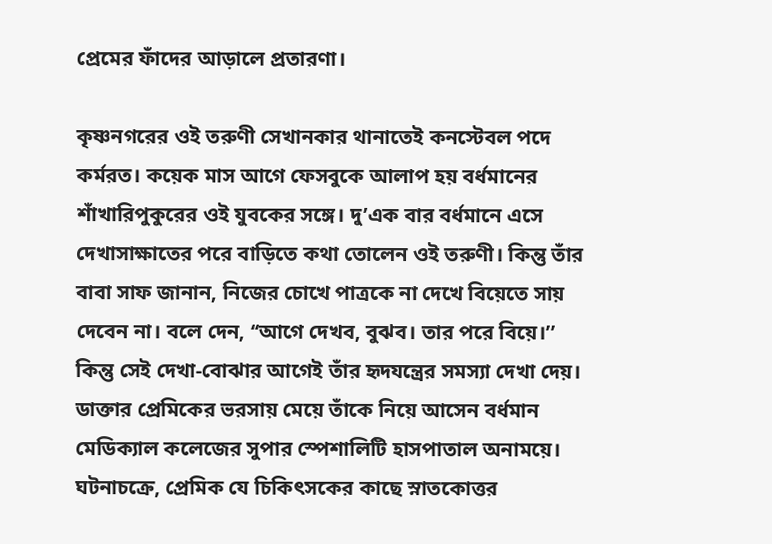প্রেমের ফাঁদের আড়ালে প্রতারণা।

কৃষ্ণনগরের ওই তরুণী সেখানকার থানাতেই কনস্টেবল পদে কর্মরত। কয়েক মাস আগে ফেসবুকে আলাপ হয় বর্ধমানের শাঁখারিপুকুরের ওই যুবকের সঙ্গে। দু’এক বার বর্ধমানে এসে দেখাসাক্ষাতের পরে বাড়িতে কথা তোলেন ওই তরুণী। কিন্তু তাঁর বাবা সাফ জানান, নিজের চোখে পাত্রকে না দেখে বিয়েতে সায় দেবেন না। বলে দেন, ‘‘আগে দেখব, বুঝব। তার পরে বিয়ে।’’ কিন্তু সেই দেখা-বোঝার আগেই তাঁর হৃদযন্ত্রের সমস্যা দেখা দেয়। ডাক্তার প্রেমিকের ভরসায় মেয়ে তাঁকে নিয়ে আসেন বর্ধমান মেডিক্যাল কলেজের সুপার স্পেশালিটি হাসপাতাল অনাময়ে। ঘটনাচক্রে, প্রেমিক যে চিকিৎসকের কাছে স্নাতকোত্তর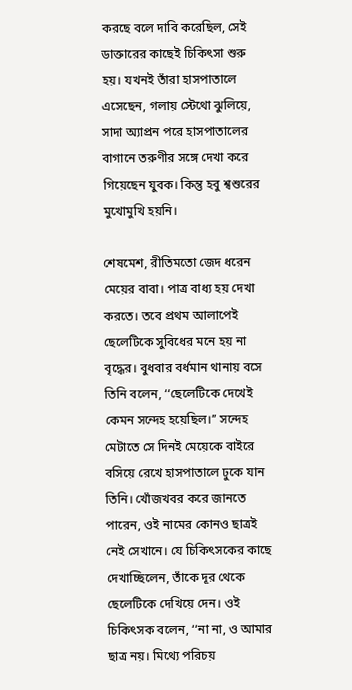করছে বলে দাবি করেছিল, সেই ডাক্তারের কাছেই চিকিৎসা শুরু হয়। যখনই তাঁরা হাসপাতালে এসেছেন, গলায় স্টেথো ঝুলিয়ে, সাদা অ্যাপ্রন পরে হাসপাতালের বাগানে তরুণীর সঙ্গে দেখা করে গিয়েছেন যুবক। কিন্তু হবু শ্বশুরের মুখোমুখি হয়নি।

শেষমেশ, রীতিমতো জেদ ধরেন মেয়ের বাবা। পাত্র বাধ্য হয় দেখা করতে। তবে প্রথম আলাপেই ছেলেটিকে সুবিধের মনে হয় না বৃদ্ধের। বুধবার বর্ধমান থানায় বসে তিনি বলেন, ‘‘ছেলেটিকে দেখেই কেমন সন্দেহ হয়েছিল।’’ সন্দেহ মেটাতে সে দিনই মেয়েকে বাইরে বসিয়ে রেখে হাসপাতালে ঢুকে যান তিনি। খোঁজখবর করে জানতে পারেন, ওই নামের কোনও ছাত্রই নেই সেখানে। যে চিকিৎসকের কাছে দেখাচ্ছিলেন, তাঁকে দূর থেকে ছেলেটিকে দেখিয়ে দেন। ওই চিকিৎসক বলেন, ‘‘না না, ও আমার ছাত্র নয়। মিথ্যে পরিচয়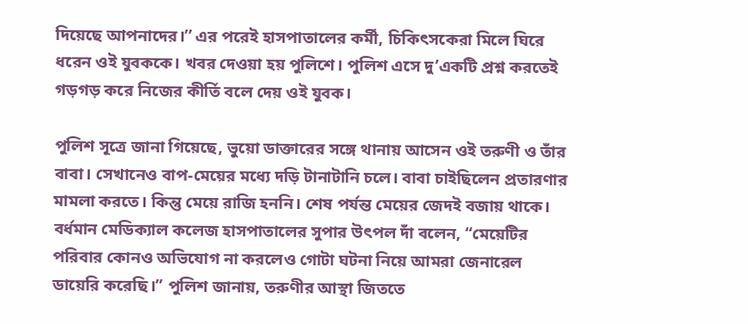দিয়েছে আপনাদের।’’ এর পরেই হাসপাতালের কর্মী, চিকিৎসকেরা মিলে ঘিরে ধরেন ওই যুবককে। খবর দেওয়া হয় পুলিশে। পুলিশ এসে দু’একটি প্রশ্ন করতেই গড়গড় করে নিজের কীর্তি বলে দেয় ওই যুবক।

পুলিশ সূত্রে জানা গিয়েছে, ভুয়ো ডাক্তারের সঙ্গে থানায় আসেন ওই তরুণী ও তাঁর বাবা। সেখানেও বাপ-মেয়ের মধ্যে দড়ি টানাটানি চলে। বাবা চাইছিলেন প্রতারণার মামলা করতে। কিন্তু মেয়ে রাজি হননি। শেষ পর্যন্ত মেয়ের জেদই বজায় থাকে। বর্ধমান মেডিক্যাল কলেজ হাসপাতালের সুপার উৎপল দাঁ বলেন, “মেয়েটির পরিবার কোনও অভিযোগ না করলেও গোটা ঘটনা নিয়ে আমরা জেনারেল ডায়েরি করেছি।” পুলিশ জানায়, তরুণীর আস্থা জিততে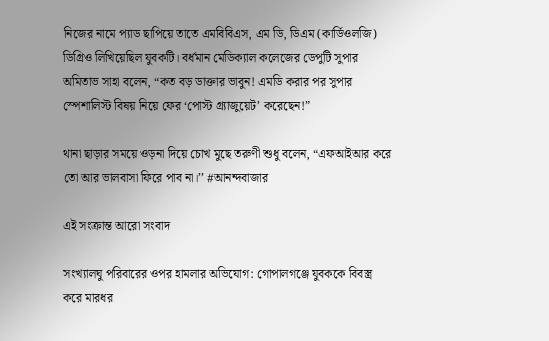নিজের নামে প্যাড ছাপিয়ে তাতে এমবিবিএস, এম ডি, ডিএম (কার্ডিওলজি) ডিগ্রিও লিখিয়েছিল যুবকটি। বর্ধমান মেডিক্যাল কলেজের ডেপুটি সুপার অমিতাভ সাহা বলেন, “কত বড় ডাক্তার ভাবুন! এমডি করার পর সুপার স্পেশালিস্ট বিষয় নিয়ে ফের ‘পোস্ট গ্র্যাজুয়েট’ করেছেন!”

থানা ছাড়ার সময়ে ওড়না দিয়ে চোখ মুছে তরুণী শুধু বলেন, “এফআইআর করে তো আর ভালবাসা ফিরে পাব না।’’ #আনন্দবাজার

এই সংক্রান্ত আরো সংবাদ

সংখ্যালঘু পরিবারের ওপর হামলার অভিযোগ: গোপালগঞ্জে যুবককে বিবস্ত্র করে মারধর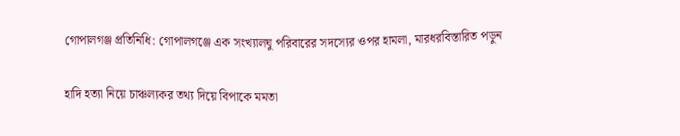গোপালগঞ্জ প্রতিনিধি: গোপালগঞ্জে এক সংখ্যালঘু পরিবারের সদস্যের ওপর হামলা, মারধরবিস্তারিত পড়ুন

হাদি হত্যা নিয়ে চাঞ্চল্যকর তথ্য দিয়ে বিপাকে মমতা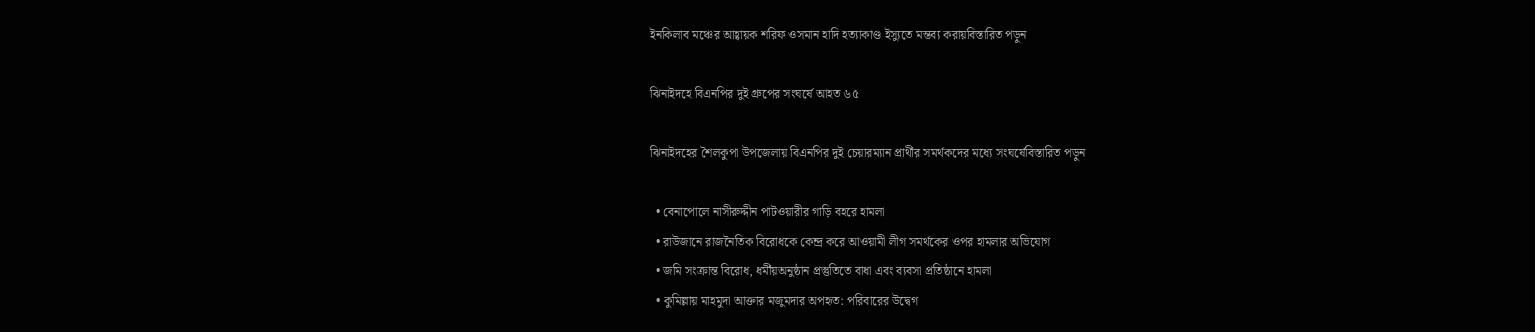ইনকিলাব মঞ্চের আহ্বায়ক শরিফ ওসমান হাদি হত্যাকাণ্ড ইস্যুতে মন্তব্য করায়বিস্তারিত পড়ুন

ঝিনাইদহে বিএনপির দুই গ্রুপের সংঘর্ষে আহত ৬৫

ঝিনাইদহের শৈলকুপা উপজেলায় বিএনপির দুই চেয়ারম্যান প্রার্থীর সমর্থকদের মধ্যে সংঘর্ষেবিস্তারিত পড়ুন

  • বেনাপোলে নাসীরুদ্দীন পাটওয়ারীর গাড়ি বহরে হামলা
  • রাউজানে রাজনৈতিক বিরোধকে কেন্দ্র করে আওয়ামী লীগ সমর্থকের ওপর হামলার অভিযোগ
  • জমি সংক্রান্ত বিরোধ, ধর্মীয়অনুষ্ঠান প্রস্তুতিতে বাধা এবং ব্যবসা প্রতিষ্ঠানে হামলা
  • কুমিল্লায় মাহমুদা আক্তার মজুমদার অপহৃত: পরিবারের উদ্বেগ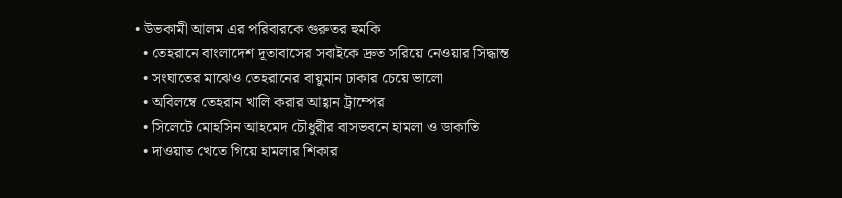• উভকামী আলম এর পরিবারকে গুরুতর হুমকি
  • তেহরানে বাংলাদেশ দূতাবাসের সবাইকে দ্রুত সরিয়ে নেওয়ার সিদ্ধান্ত
  • সংঘাতের মাঝেও তেহরানের বায়ুমান ঢাকার চেয়ে ভালো
  • অবিলম্বে তেহরান খালি করার আহ্বান ট্রাম্পের
  • সিলেটে মোহসিন আহমেদ চৌধুরীর বাসভবনে হামলা ও ডাকাতি
  • দাওয়াত খেতে গিয়ে হামলার শিকার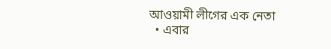আওয়ামী লীগের এক নেতা
  • এবার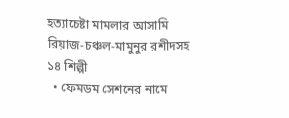হত্যাচেষ্টা মামলার আসামি রিয়াজ-চঞ্চল-মামুনুর রশীদসহ ১৪ শিল্পী
  • ফেমডম সেশনের নামে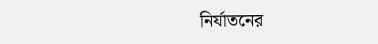নির্যাতনের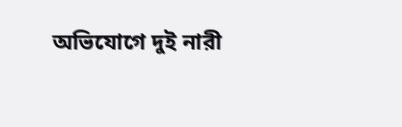অভিযোগে দুই নারী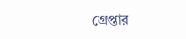গ্রেপ্তার